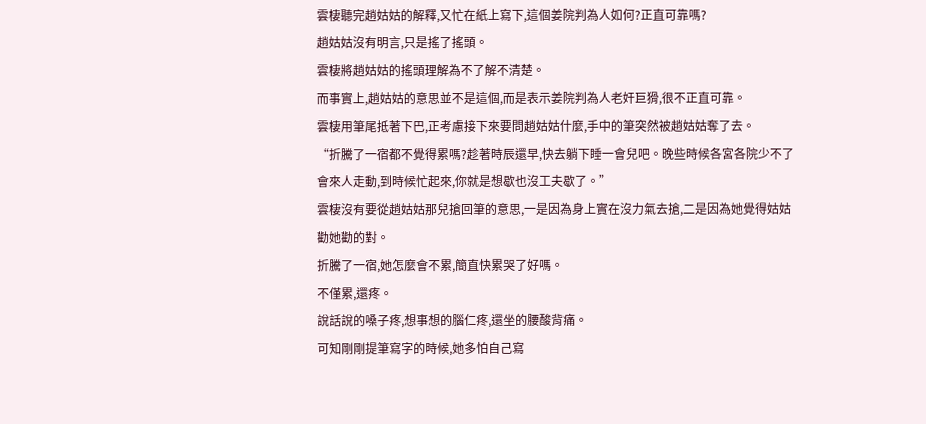雲棲聽完趙姑姑的解釋,又忙在紙上寫下,這個姜院判為人如何?正直可靠嗎?
趙姑姑沒有明言,只是搖了搖頭。
雲棲將趙姑姑的搖頭理解為不了解不清楚。
而事實上,趙姑姑的意思並不是這個,而是表示姜院判為人老奸巨猾,很不正直可靠。
雲棲用筆尾抵著下巴,正考慮接下來要問趙姑姑什麼,手中的筆突然被趙姑姑奪了去。
“折騰了一宿都不覺得累嗎?趁著時辰還早,快去躺下睡一會兒吧。晚些時候各宮各院少不了會來人走動,到時候忙起來,你就是想歇也沒工夫歇了。”
雲棲沒有要從趙姑姑那兒搶回筆的意思,一是因為身上實在沒力氣去搶,二是因為她覺得姑姑勸她勸的對。
折騰了一宿,她怎麼會不累,簡直快累哭了好嗎。
不僅累,還疼。
說話說的嗓子疼,想事想的腦仁疼,還坐的腰酸背痛。
可知剛剛提筆寫字的時候,她多怕自己寫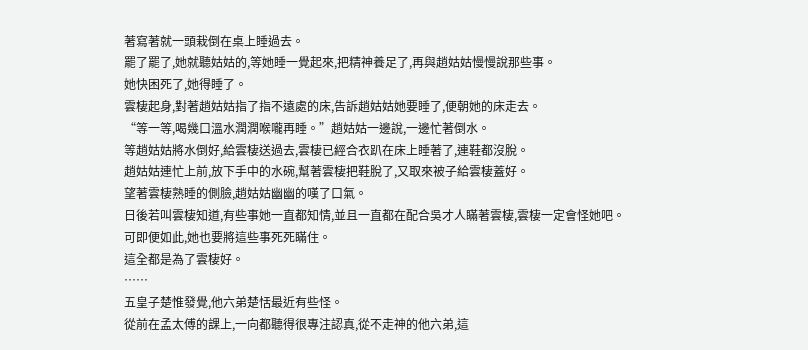著寫著就一頭栽倒在桌上睡過去。
罷了罷了,她就聽姑姑的,等她睡一覺起來,把精神養足了,再與趙姑姑慢慢說那些事。
她快困死了,她得睡了。
雲棲起身,對著趙姑姑指了指不遠處的床,告訴趙姑姑她要睡了,便朝她的床走去。
“等一等,喝幾口溫水潤潤喉嚨再睡。”趙姑姑一邊說,一邊忙著倒水。
等趙姑姑將水倒好,給雲棲送過去,雲棲已經合衣趴在床上睡著了,連鞋都沒脫。
趙姑姑連忙上前,放下手中的水碗,幫著雲棲把鞋脫了,又取來被子給雲棲蓋好。
望著雲棲熟睡的側臉,趙姑姑幽幽的嘆了口氣。
日後若叫雲棲知道,有些事她一直都知情,並且一直都在配合吳才人瞞著雲棲,雲棲一定會怪她吧。
可即便如此,她也要將這些事死死瞞住。
這全都是為了雲棲好。
……
五皇子楚惟發覺,他六弟楚恬最近有些怪。
從前在孟太傅的課上,一向都聽得很專注認真,從不走神的他六弟,這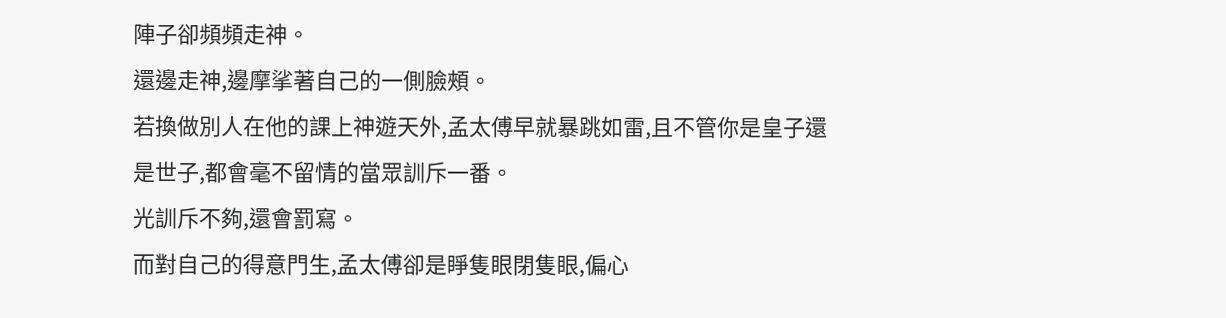陣子卻頻頻走神。
還邊走神,邊摩挲著自己的一側臉頰。
若換做別人在他的課上神遊天外,孟太傅早就暴跳如雷,且不管你是皇子還是世子,都會毫不留情的當眾訓斥一番。
光訓斥不夠,還會罰寫。
而對自己的得意門生,孟太傅卻是睜隻眼閉隻眼,偏心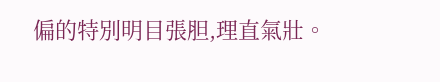偏的特別明目張胆,理直氣壯。